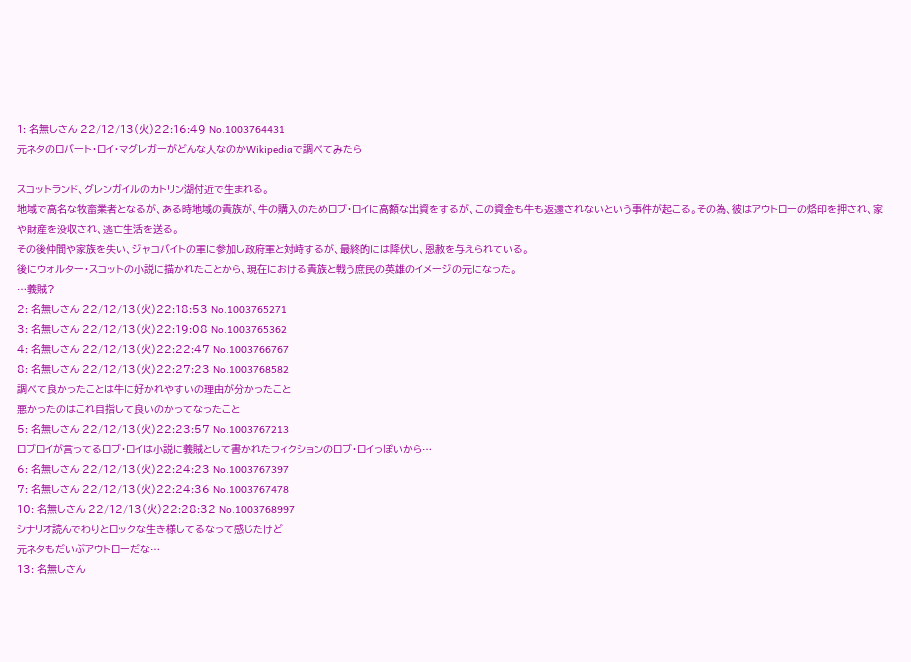1: 名無しさん 22/12/13(火)22:16:49 No.1003764431
元ネタのロバート・ロイ・マグレガーがどんな人なのかWikipediaで調べてみたら

スコットランド、グレンガイルのカトリン湖付近で生まれる。
地域で高名な牧畜業者となるが、ある時地域の貴族が、牛の購入のためロブ・ロイに高額な出資をするが、この資金も牛も返還されないという事件が起こる。その為、彼はアウトローの烙印を押され、家や財産を没収され、逃亡生活を送る。
その後仲間や家族を失い、ジャコバイトの軍に参加し政府軍と対峙するが、最終的には降伏し、恩赦を与えられている。
後にウォルター・スコットの小説に描かれたことから、現在における貴族と戦う庶民の英雄のイメージの元になった。
…義賊?
2: 名無しさん 22/12/13(火)22:18:53 No.1003765271
3: 名無しさん 22/12/13(火)22:19:08 No.1003765362
4: 名無しさん 22/12/13(火)22:22:47 No.1003766767
8: 名無しさん 22/12/13(火)22:27:23 No.1003768582
調べて良かったことは牛に好かれやすいの理由が分かったこと
悪かったのはこれ目指して良いのかってなったこと
5: 名無しさん 22/12/13(火)22:23:57 No.1003767213
ロブロイが言ってるロブ・ロイは小説に義賊として書かれたフィクションのロブ・ロイっぽいから…
6: 名無しさん 22/12/13(火)22:24:23 No.1003767397
7: 名無しさん 22/12/13(火)22:24:36 No.1003767478
10: 名無しさん 22/12/13(火)22:28:32 No.1003768997
シナリオ読んでわりとロックな生き様してるなって感じたけど
元ネタもだいぶアウトローだな…
13: 名無しさん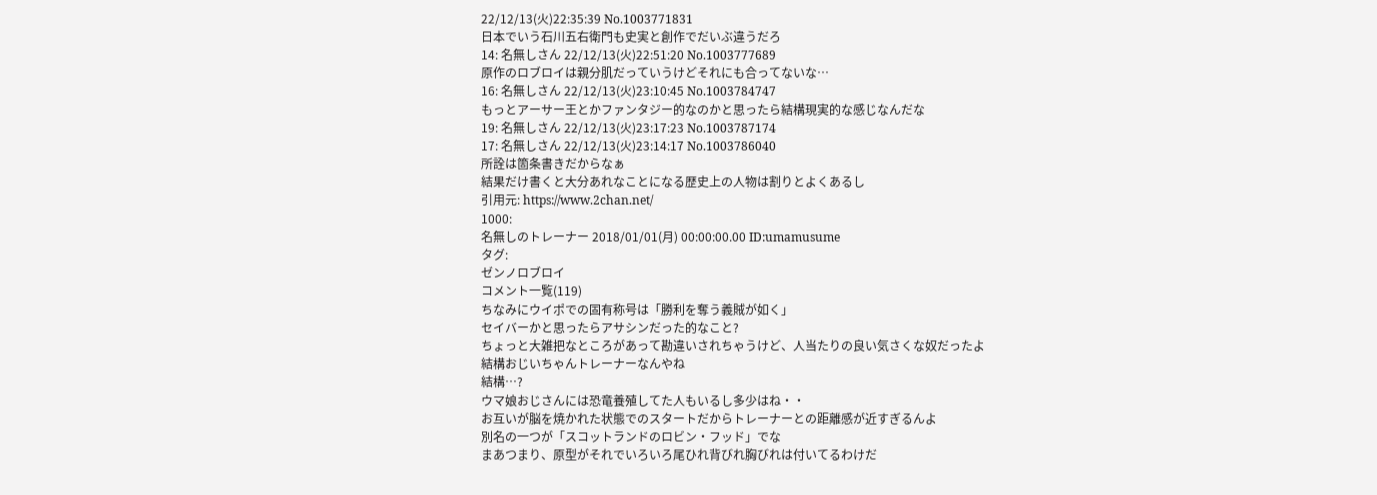22/12/13(火)22:35:39 No.1003771831
日本でいう石川五右衛門も史実と創作でだいぶ違うだろ
14: 名無しさん 22/12/13(火)22:51:20 No.1003777689
原作のロブロイは親分肌だっていうけどそれにも合ってないな…
16: 名無しさん 22/12/13(火)23:10:45 No.1003784747
もっとアーサー王とかファンタジー的なのかと思ったら結構現実的な感じなんだな
19: 名無しさん 22/12/13(火)23:17:23 No.1003787174
17: 名無しさん 22/12/13(火)23:14:17 No.1003786040
所詮は箇条書きだからなぁ
結果だけ書くと大分あれなことになる歴史上の人物は割りとよくあるし
引用元: https://www.2chan.net/
1000:
名無しのトレーナー 2018/01/01(月) 00:00:00.00 ID:umamusume
タグ:
ゼンノロブロイ
コメント一覧(119)
ちなみにウイポでの固有称号は「勝利を奪う義賊が如く」
セイバーかと思ったらアサシンだった的なこと?
ちょっと大雑把なところがあって勘違いされちゃうけど、人当たりの良い気さくな奴だったよ
結構おじいちゃんトレーナーなんやね
結構…?
ウマ娘おじさんには恐竜養殖してた人もいるし多少はね・・
お互いが脳を焼かれた状態でのスタートだからトレーナーとの距離感が近すぎるんよ
別名の一つが「スコットランドのロビン・フッド」でな
まあつまり、原型がそれでいろいろ尾ひれ背びれ胸びれは付いてるわけだ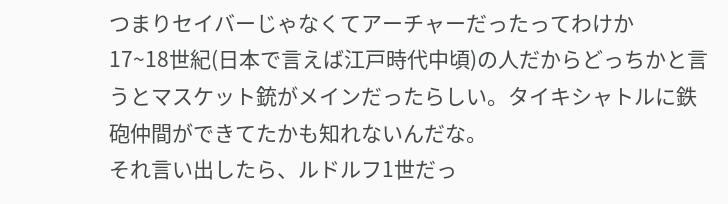つまりセイバーじゃなくてアーチャーだったってわけか
17~18世紀(日本で言えば江戸時代中頃)の人だからどっちかと言うとマスケット銃がメインだったらしい。タイキシャトルに鉄砲仲間ができてたかも知れないんだな。
それ言い出したら、ルドルフ1世だっ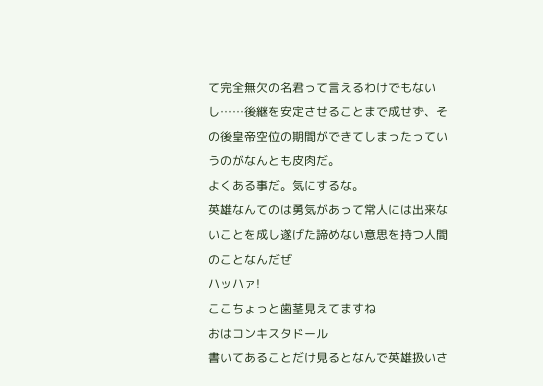て完全無欠の名君って言えるわけでもないし……後継を安定させることまで成せず、その後皇帝空位の期間ができてしまったっていうのがなんとも皮肉だ。
よくある事だ。気にするな。
英雄なんてのは勇気があって常人には出来ないことを成し遂げた諦めない意思を持つ人間のことなんだぜ
ハッハァ!
ここちょっと歯茎見えてますね
おはコンキスタドール
書いてあることだけ見るとなんで英雄扱いさ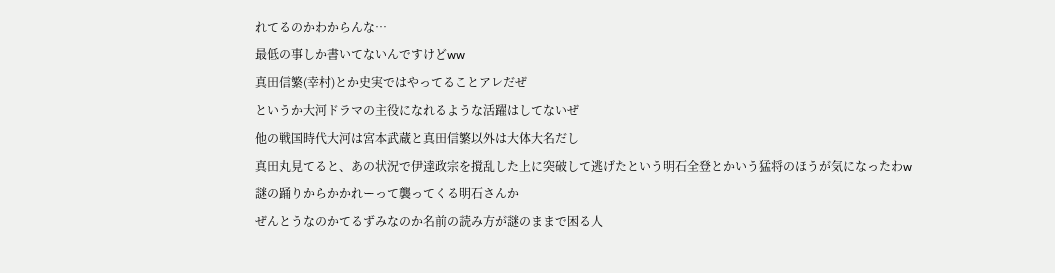れてるのかわからんな…
最低の事しか書いてないんですけどww
真田信繁(幸村)とか史実ではやってることアレだぜ
というか大河ドラマの主役になれるような活躍はしてないぜ
他の戦国時代大河は宮本武蔵と真田信繁以外は大体大名だし
真田丸見てると、あの状況で伊達政宗を撹乱した上に突破して逃げたという明石全登とかいう猛将のほうが気になったわw
謎の踊りからかかれーって襲ってくる明石さんか
ぜんとうなのかてるずみなのか名前の読み方が謎のままで困る人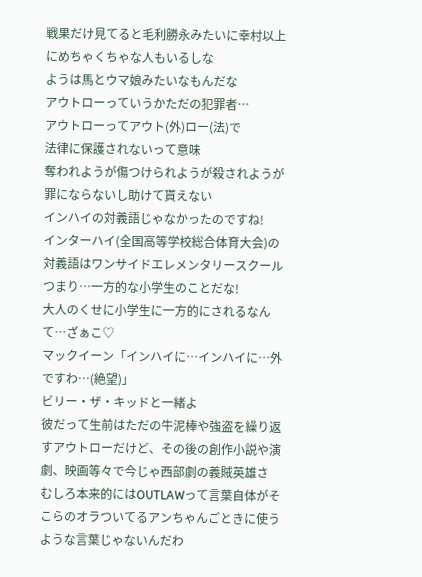戦果だけ見てると毛利勝永みたいに幸村以上にめちゃくちゃな人もいるしな
ようは馬とウマ娘みたいなもんだな
アウトローっていうかただの犯罪者…
アウトローってアウト(外)ロー(法)で
法律に保護されないって意味
奪われようが傷つけられようが殺されようが罪にならないし助けて貰えない
インハイの対義語じゃなかったのですね!
インターハイ(全国高等学校総合体育大会)の対義語はワンサイドエレメンタリースクール
つまり…一方的な小学生のことだな!
大人のくせに小学生に一方的にされるなんて…ざぁこ♡
マックイーン「インハイに…インハイに…外ですわ…(絶望)」
ビリー・ザ・キッドと一緒よ
彼だって生前はただの牛泥棒や強盗を繰り返すアウトローだけど、その後の創作小説や演劇、映画等々で今じゃ西部劇の義賊英雄さ
むしろ本来的にはOUTLAWって言葉自体がそこらのオラついてるアンちゃんごときに使うような言葉じゃないんだわ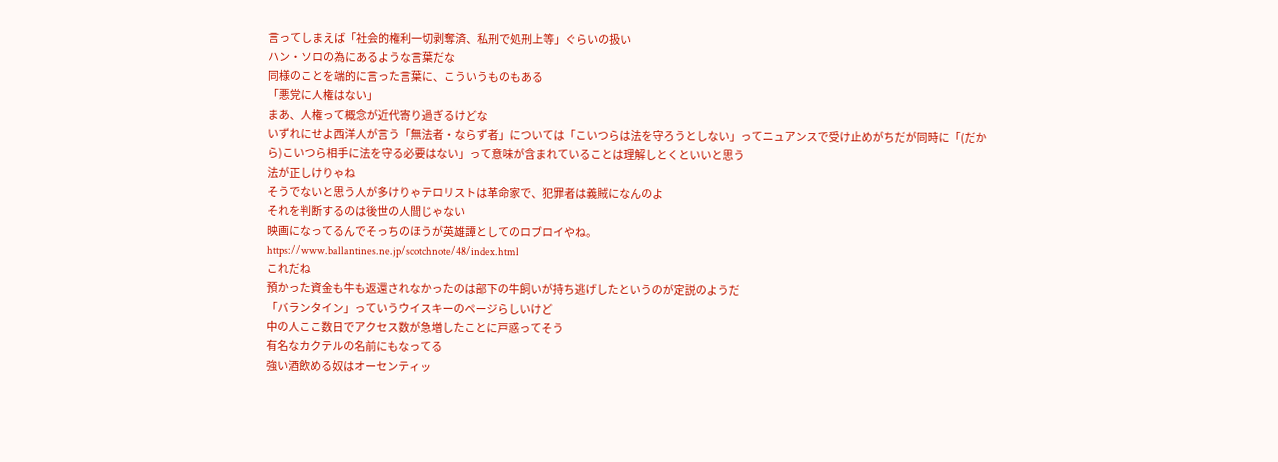言ってしまえば「社会的権利一切剥奪済、私刑で処刑上等」ぐらいの扱い
ハン・ソロの為にあるような言葉だな
同様のことを端的に言った言葉に、こういうものもある
「悪党に人権はない」
まあ、人権って概念が近代寄り過ぎるけどな
いずれにせよ西洋人が言う「無法者・ならず者」については「こいつらは法を守ろうとしない」ってニュアンスで受け止めがちだが同時に「(だから)こいつら相手に法を守る必要はない」って意味が含まれていることは理解しとくといいと思う
法が正しけりゃね
そうでないと思う人が多けりゃテロリストは革命家で、犯罪者は義賊になんのよ
それを判断するのは後世の人間じゃない
映画になってるんでそっちのほうが英雄譚としてのロブロイやね。
https://www.ballantines.ne.jp/scotchnote/48/index.html
これだね
預かった資金も牛も返還されなかったのは部下の牛飼いが持ち逃げしたというのが定説のようだ
「バランタイン」っていうウイスキーのページらしいけど
中の人ここ数日でアクセス数が急増したことに戸惑ってそう
有名なカクテルの名前にもなってる
強い酒飲める奴はオーセンティッ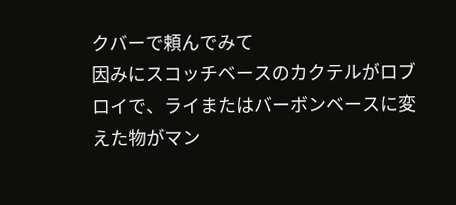クバーで頼んでみて
因みにスコッチベースのカクテルがロブロイで、ライまたはバーボンベースに変えた物がマン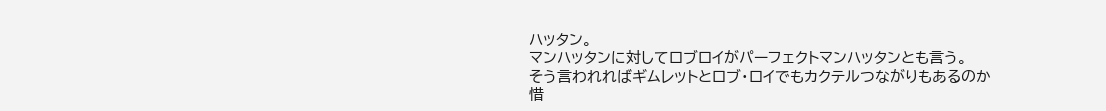ハッタン。
マンハッタンに対してロブロイがパーフェクトマンハッタンとも言う。
そう言われればギムレットとロブ・ロイでもカクテルつながりもあるのか
惜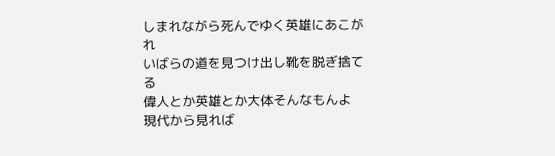しまれながら死んでゆく英雄にあこがれ
いばらの道を見つけ出し靴を脱ぎ捨てる
偉人とか英雄とか大体そんなもんよ
現代から見れば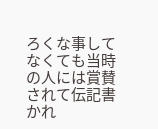ろくな事してなくても当時の人には賞賛されて伝記書かれ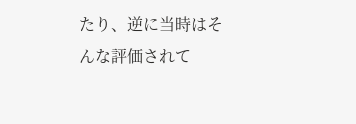たり、逆に当時はそんな評価されて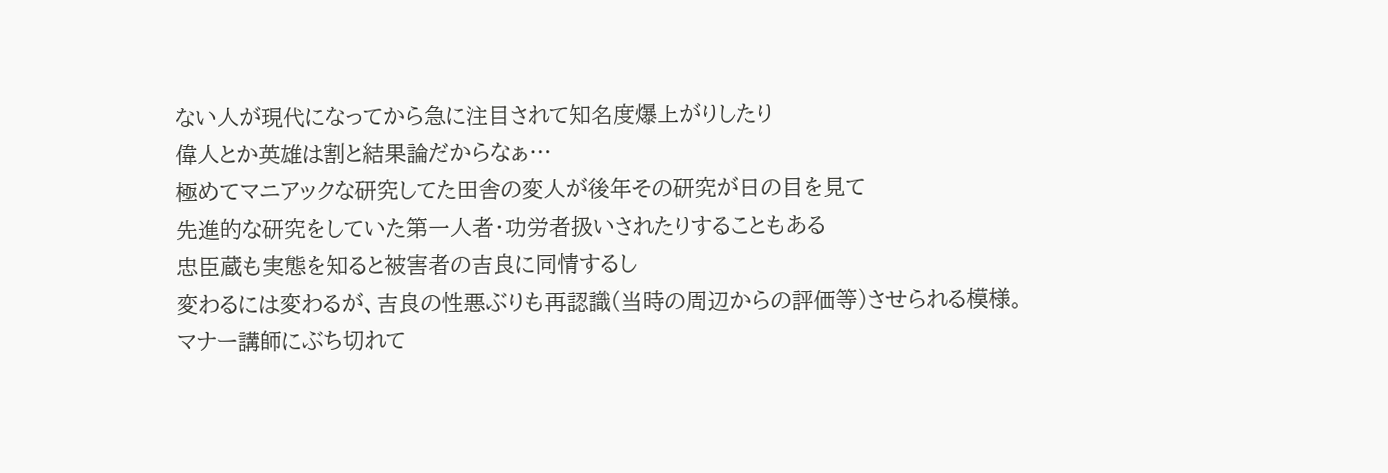ない人が現代になってから急に注目されて知名度爆上がりしたり
偉人とか英雄は割と結果論だからなぁ…
極めてマニアックな研究してた田舎の変人が後年その研究が日の目を見て
先進的な研究をしていた第一人者・功労者扱いされたりすることもある
忠臣蔵も実態を知ると被害者の吉良に同情するし
変わるには変わるが、吉良の性悪ぶりも再認識(当時の周辺からの評価等)させられる模様。
マナー講師にぶち切れて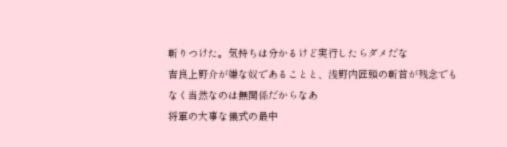斬りつけた。気持ちは分かるけど実行したらダメだな
吉良上野介が嫌な奴であることと、浅野内匠頭の斬首が残念でもなく当然なのは無関係だからなあ
将軍の大事な儀式の最中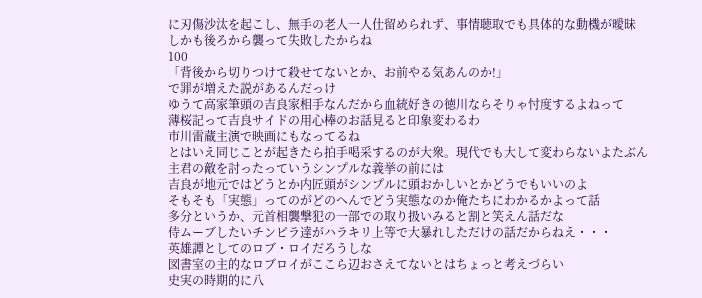に刃傷沙汰を起こし、無手の老人一人仕留められず、事情聴取でも具体的な動機が曖昧
しかも後ろから襲って失敗したからね
100
「背後から切りつけて殺せてないとか、お前やる気あんのか!」
で罪が増えた説があるんだっけ
ゆうて高家筆頭の吉良家相手なんだから血統好きの徳川ならそりゃ忖度するよねって
薄桜記って吉良サイドの用心棒のお話見ると印象変わるわ
市川雷蔵主演で映画にもなってるね
とはいえ同じことが起きたら拍手喝采するのが大衆。現代でも大して変わらないよたぶん
主君の敵を討ったっていうシンプルな義挙の前には
吉良が地元ではどうとか内匠頭がシンプルに頭おかしいとかどうでもいいのよ
そもそも「実態」ってのがどのへんでどう実態なのか俺たちにわかるかよって話
多分というか、元首相襲撃犯の一部での取り扱いみると割と笑えん話だな
侍ムーブしたいチンピラ達がハラキリ上等で大暴れしただけの話だからねえ・・・
英雄譚としてのロブ・ロイだろうしな
図書室の主的なロブロイがここら辺おさえてないとはちょっと考えづらい
史実の時期的に八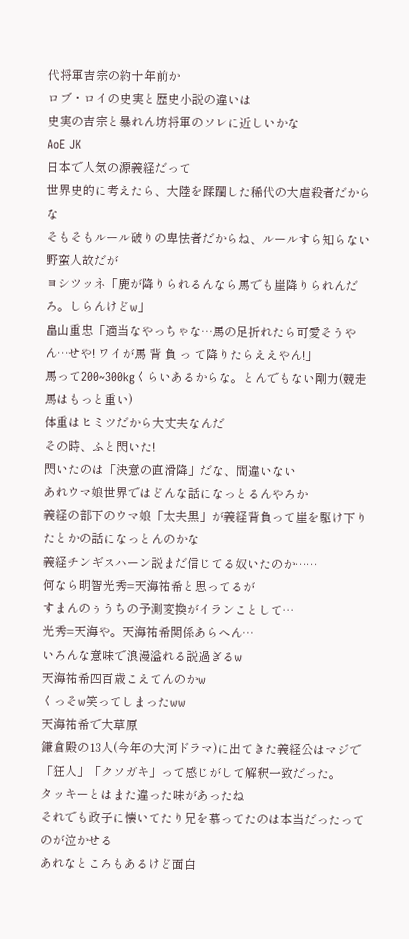代将軍吉宗の約十年前か
ロブ・ロイの史実と歴史小説の違いは
史実の吉宗と暴れん坊将軍のソレに近しいかな
AoE JK
日本で人気の源義経だって
世界史的に考えたら、大陸を蹂躙した稀代の大虐殺者だからな
そもそもルール破りの卑怯者だからね、ルールすら知らない野蛮人故だが
ヨシツッネ「鹿が降りられるんなら馬でも崖降りられんだろ。しらんけどw」
畠山重忠「適当なやっちゃな…馬の足折れたら可愛そうやん…せや! ワイが馬 背 負 っ て降りたらええやん!」
馬って200~300kgくらいあるからな。とんでもない剛力(競走馬はもっと重い)
体重はヒミツだから大丈夫なんだ
その時、ふと閃いた!
閃いたのは「決意の直滑降」だな、間違いない
あれウマ娘世界ではどんな話になっとるんやろか
義経の部下のウマ娘「太夫黒」が義経背負って崖を駆け下りたとかの話になっとんのかな
義経チンギスハーン説まだ信じてる奴いたのか……
何なら明智光秀=天海祐希と思ってるが
すまんのぅうちの予測変換がイランことして…
光秀=天海や。天海祐希関係あらへん…
いろんな意味で浪漫溢れる説過ぎるw
天海祐希四百歳こえてんのかw
くっそw笑ってしまったww
天海祐希で大草原
鎌倉殿の13人(今年の大河ドラマ)に出てきた義経公はマジで「狂人」「クソガキ」って感じがして解釈一致だった。
タッキーとはまた違った味があったね
それでも政子に懐いてたり兄を慕ってたのは本当だったってのが泣かせる
あれなところもあるけど面白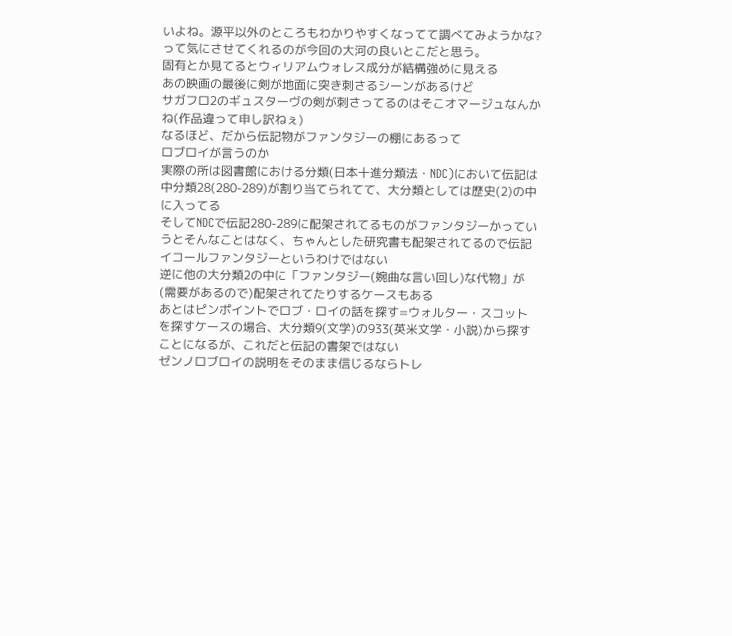いよね。源平以外のところもわかりやすくなってて調べてみようかな?って気にさせてくれるのが今回の大河の良いとこだと思う。
固有とか見てるとウィリアムウォレス成分が結構強めに見える
あの映画の最後に剣が地面に突き刺さるシーンがあるけど
サガフロ2のギュスターヴの剣が刺さってるのはそこオマージュなんかね(作品違って申し訳ねぇ)
なるほど、だから伝記物がファンタジーの棚にあるって
ロブロイが言うのか
実際の所は図書館における分類(日本十進分類法・NDC)において伝記は中分類28(280-289)が割り当てられてて、大分類としては歴史(2)の中に入ってる
そしてNDCで伝記280-289に配架されてるものがファンタジーかっていうとそんなことはなく、ちゃんとした研究書も配架されてるので伝記イコールファンタジーというわけではない
逆に他の大分類2の中に「ファンタジー(婉曲な言い回し)な代物」が(需要があるので)配架されてたりするケースもある
あとはピンポイントでロブ・ロイの話を探す=ウォルター・スコットを探すケースの場合、大分類9(文学)の933(英米文学・小説)から探すことになるが、これだと伝記の書架ではない
ゼンノロブロイの説明をそのまま信じるならトレ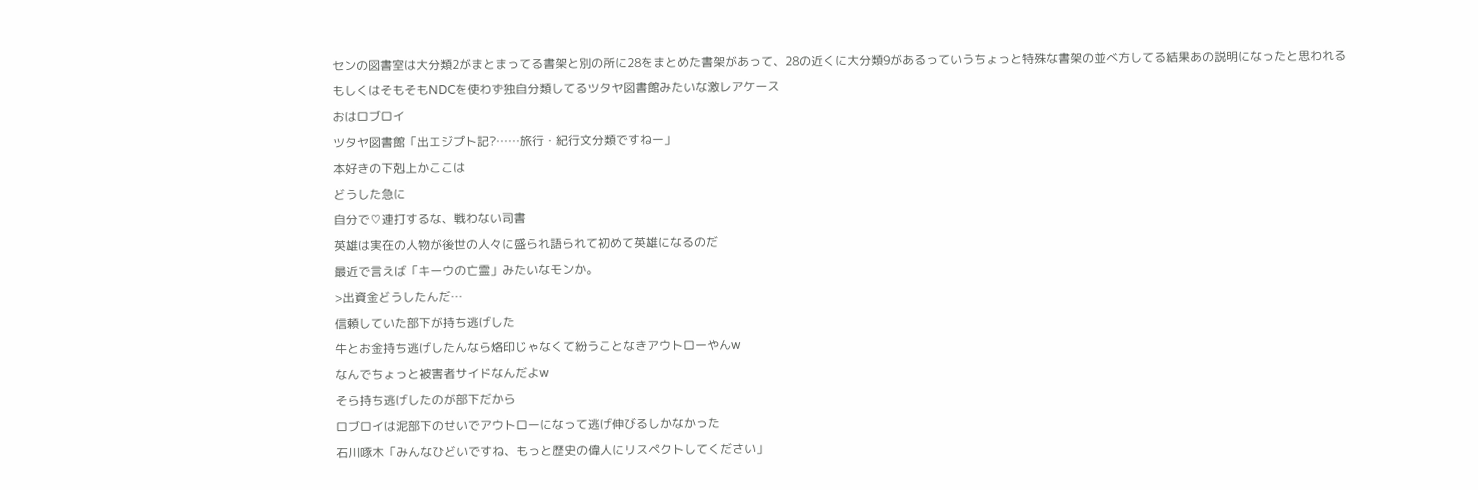センの図書室は大分類2がまとまってる書架と別の所に28をまとめた書架があって、28の近くに大分類9があるっていうちょっと特殊な書架の並べ方してる結果あの説明になったと思われる
もしくはそもそもNDCを使わず独自分類してるツタヤ図書館みたいな激レアケース
おはロブロイ
ツタヤ図書館「出エジプト記?……旅行・紀行文分類ですねー」
本好きの下剋上かここは
どうした急に
自分で♡連打するな、戦わない司書
英雄は実在の人物が後世の人々に盛られ語られて初めて英雄になるのだ
最近で言えば「キーウの亡霊」みたいなモンか。
>出資金どうしたんだ…
信頼していた部下が持ち逃げした
牛とお金持ち逃げしたんなら烙印じゃなくて紛うことなきアウトローやんw
なんでちょっと被害者サイドなんだよw
そら持ち逃げしたのが部下だから
ロブロイは泥部下のせいでアウトローになって逃げ伸びるしかなかった
石川啄木「みんなひどいですね、もっと歴史の偉人にリスペクトしてください」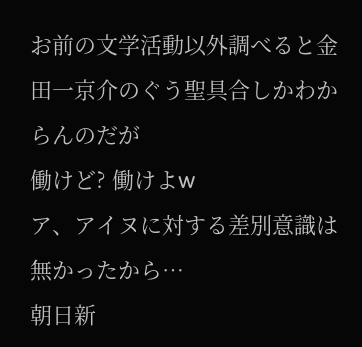お前の文学活動以外調べると金田一京介のぐう聖具合しかわからんのだが
働けど? 働けよw
ア、アイヌに対する差別意識は無かったから…
朝日新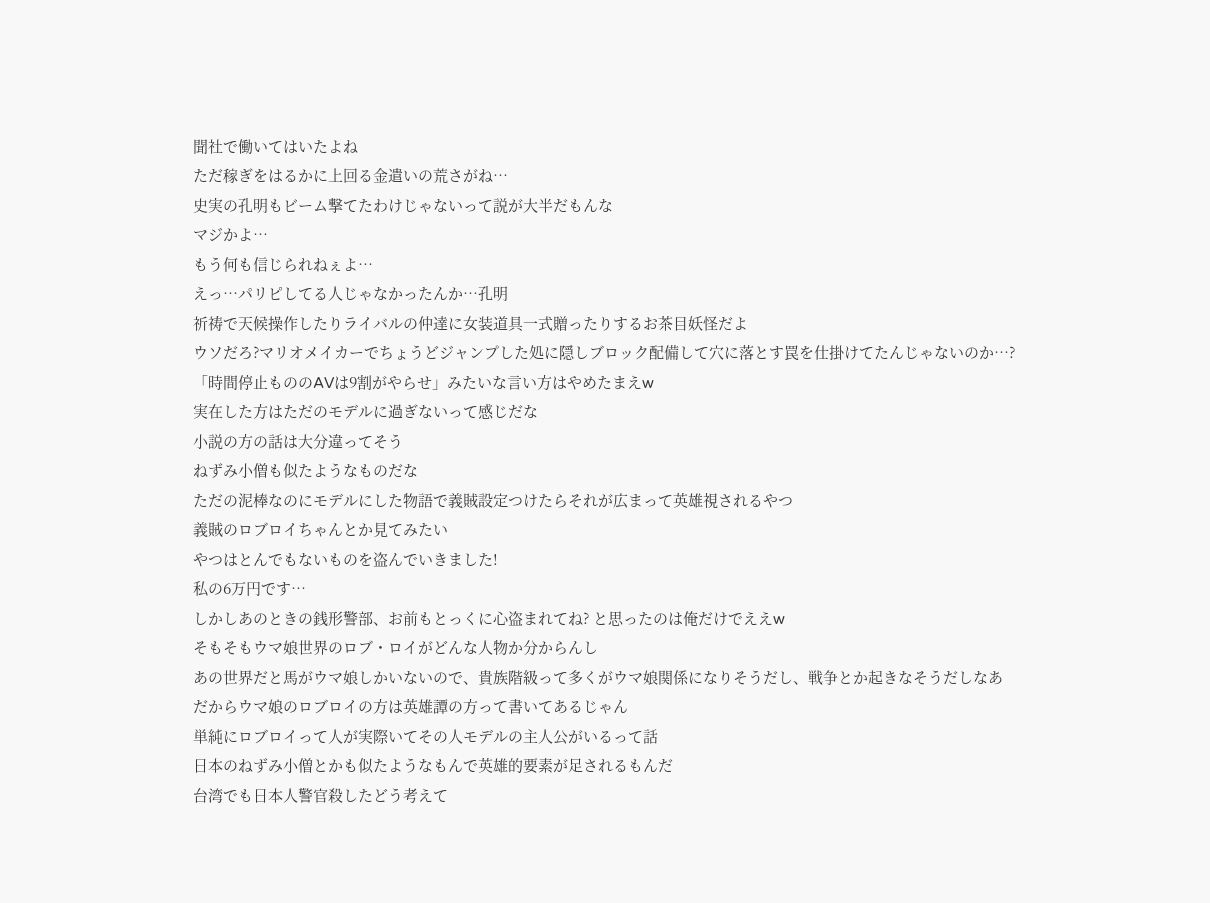聞社で働いてはいたよね
ただ稼ぎをはるかに上回る金遣いの荒さがね…
史実の孔明もビーム撃てたわけじゃないって説が大半だもんな
マジかよ…
もう何も信じられねぇよ…
えっ…パリピしてる人じゃなかったんか…孔明
祈祷で天候操作したりライバルの仲達に女装道具一式贈ったりするお茶目妖怪だよ
ウソだろ?マリオメイカーでちょうどジャンプした処に隠しブロック配備して穴に落とす罠を仕掛けてたんじゃないのか…?
「時間停止もののAVは9割がやらせ」みたいな言い方はやめたまえw
実在した方はただのモデルに過ぎないって感じだな
小説の方の話は大分違ってそう
ねずみ小僧も似たようなものだな
ただの泥棒なのにモデルにした物語で義賊設定つけたらそれが広まって英雄視されるやつ
義賊のロブロイちゃんとか見てみたい
やつはとんでもないものを盗んでいきました!
私の6万円です…
しかしあのときの銭形警部、お前もとっくに心盗まれてね? と思ったのは俺だけでええw
そもそもウマ娘世界のロブ・ロイがどんな人物か分からんし
あの世界だと馬がウマ娘しかいないので、貴族階級って多くがウマ娘関係になりそうだし、戦争とか起きなそうだしなあ
だからウマ娘のロブロイの方は英雄譚の方って書いてあるじゃん
単純にロブロイって人が実際いてその人モデルの主人公がいるって話
日本のねずみ小僧とかも似たようなもんで英雄的要素が足されるもんだ
台湾でも日本人警官殺したどう考えて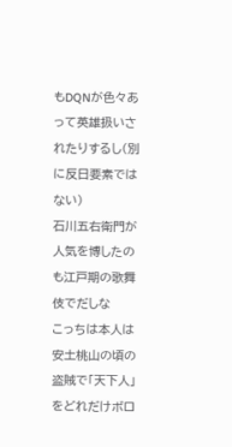もDQNが色々あって英雄扱いされたりするし(別に反日要素ではない)
石川五右衛門が人気を博したのも江戸期の歌舞伎でだしな
こっちは本人は安土桃山の頃の盗賊で「天下人」をどれだけボロ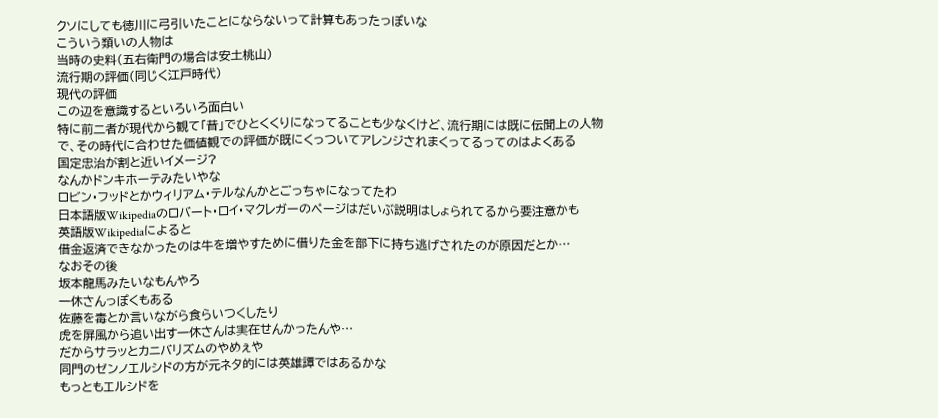クソにしても徳川に弓引いたことにならないって計算もあったっぽいな
こういう類いの人物は
当時の史料(五右衛門の場合は安土桃山)
流行期の評価(同じく江戸時代)
現代の評価
この辺を意識するといろいろ面白い
特に前二者が現代から観て「昔」でひとくくりになってることも少なくけど、流行期には既に伝聞上の人物で、その時代に合わせた価値観での評価が既にくっついてアレンジされまくってるってのはよくある
国定忠治が割と近いイメージ?
なんかドンキホーテみたいやな
ロビン・フッドとかウィリアム・テルなんかとごっちゃになってたわ
日本語版Wikipediaのロバート・ロイ・マクレガーのページはだいぶ説明はしょられてるから要注意かも
英語版Wikipediaによると
借金返済できなかったのは牛を増やすために借りた金を部下に持ち逃げされたのが原因だとか…
なおその後
坂本龍馬みたいなもんやろ
一休さんっぽくもある
佐藤を毒とか言いながら食らいつくしたり
虎を屏風から追い出す一休さんは実在せんかったんや…
だからサラッとカニバリズムのやめぇや
同門のゼンノエルシドの方が元ネタ的には英雄譚ではあるかな
もっともエルシドを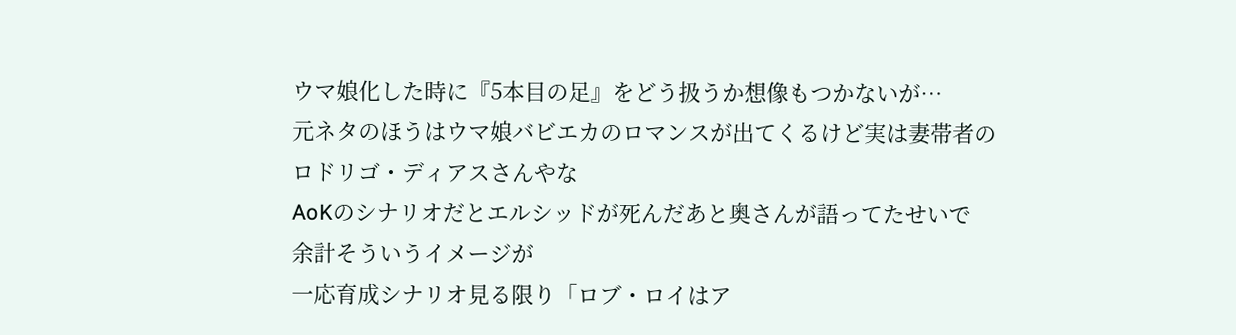ウマ娘化した時に『5本目の足』をどう扱うか想像もつかないが…
元ネタのほうはウマ娘バビエカのロマンスが出てくるけど実は妻帯者の
ロドリゴ・ディアスさんやな
AoKのシナリオだとエルシッドが死んだあと奥さんが語ってたせいで
余計そういうイメージが
一応育成シナリオ見る限り「ロブ・ロイはア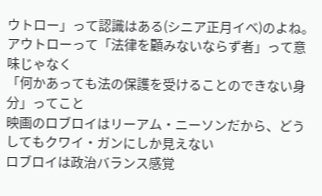ウトロー」って認識はある(シニア正月イベ)のよね。
アウトローって「法律を顧みないならず者」って意味じゃなく
「何かあっても法の保護を受けることのできない身分」ってこと
映画のロブロイはリーアム・ニーソンだから、どうしてもクワイ・ガンにしか見えない
ロブロイは政治バランス感覚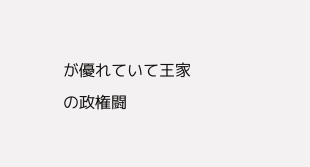が優れていて王家の政権闘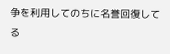争を利用してのちに名誉回復してる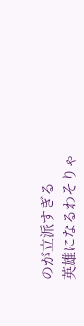のが立派すぎる
英雄になるわそりゃ